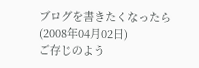ブログを書きたくなったら (2008年04月02日)
ご存じのよう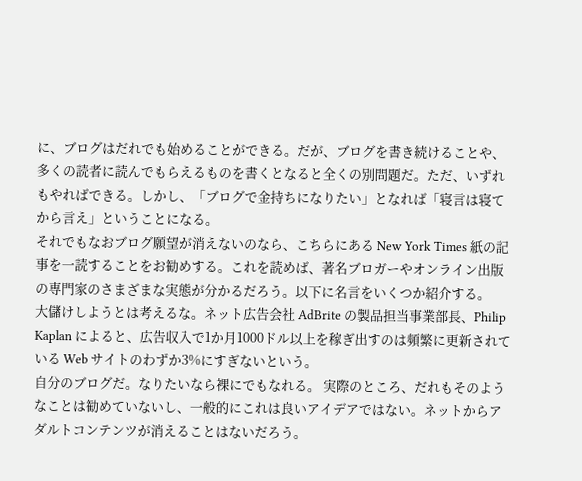に、ブログはだれでも始めることができる。だが、ブログを書き続けることや、多くの読者に読んでもらえるものを書くとなると全くの別問題だ。ただ、いずれもやればできる。しかし、「ブログで金持ちになりたい」となれば「寝言は寝てから言え」ということになる。
それでもなおブログ願望が消えないのなら、こちらにある New York Times 紙の記事を一読することをお勧めする。これを読めば、著名ブロガーやオンライン出版の専門家のさまざまな実態が分かるだろう。以下に名言をいくつか紹介する。
大儲けしようとは考えるな。ネット広告会社 AdBrite の製品担当事業部長、Philip Kaplan によると、広告収入で1か月1000ドル以上を稼ぎ出すのは頻繁に更新されている Web サイトのわずか3%にすぎないという。
自分のブログだ。なりたいなら裸にでもなれる。 実際のところ、だれもそのようなことは勧めていないし、一般的にこれは良いアイデアではない。ネットからアダルトコンテンツが消えることはないだろう。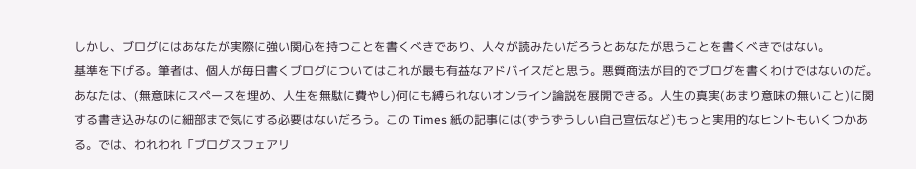しかし、ブログにはあなたが実際に強い関心を持つことを書くべきであり、人々が読みたいだろうとあなたが思うことを書くべきではない。
基準を下げる。筆者は、個人が毎日書くブログについてはこれが最も有益なアドバイスだと思う。悪質商法が目的でブログを書くわけではないのだ。あなたは、(無意味にスペースを埋め、人生を無駄に費やし)何にも縛られないオンライン論説を展開できる。人生の真実(あまり意味の無いこと)に関する書き込みなのに細部まで気にする必要はないだろう。この Times 紙の記事には(ずうずうしい自己宣伝など)もっと実用的なヒントもいくつかある。では、われわれ「ブログスフェアリ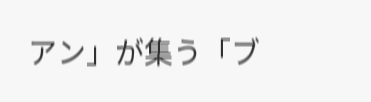アン」が集う「ブ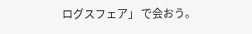ログスフェア」 で会おう。